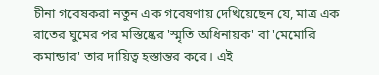চীনা গবেষকরা নতুন এক গবেষণায় দেখিয়েছেন যে, মাত্র এক রাতের ঘুমের পর মস্তিষ্কের 'স্মৃতি অধিনায়ক' বা 'মেমোরি কমান্ডার' তার দায়িত্ব হস্তান্তর করে। এই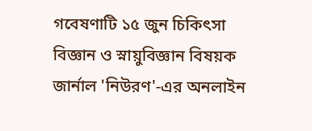গবেষণাটি ১৫ জুন চিকিৎসা বিজ্ঞান ও স্নায়ুবিজ্ঞান বিষয়ক জার্নাল 'নিউরণ'-এর অনলাইন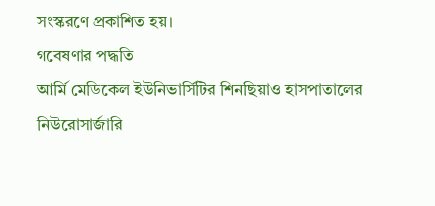সংস্করণে প্রকাশিত হয়।
গবেষণার পদ্ধতি
আর্মি মেডিকেল ইউনিভার্সিটির শিনছিয়াও হাসপাতালের নিউরোসার্জারি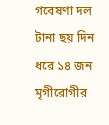গবেষণা দল টানা ছয় দিন ধরে ১৪ জন মৃগীরোগীর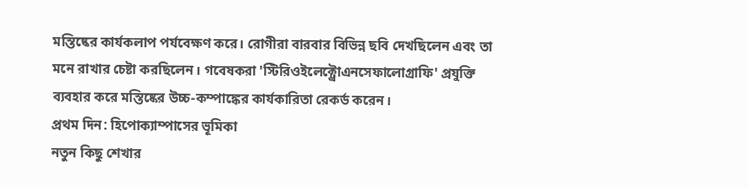মস্তিষ্কের কার্যকলাপ পর্যবেক্ষণ করে। রোগীরা বারবার বিভিন্ন ছবি দেখছিলেন এবং তা মনে রাখার চেষ্টা করছিলেন। গবেষকরা 'স্টিরিওইলেক্ট্রোএনসেফালোগ্রাফি' প্রযুক্তি ব্যবহার করে মস্তিষ্কের উচ্চ-কম্পাঙ্কের কার্যকারিতা রেকর্ড করেন।
প্রথম দিন: হিপোক্যাম্পাসের ভূমিকা
নতুন কিছু শেখার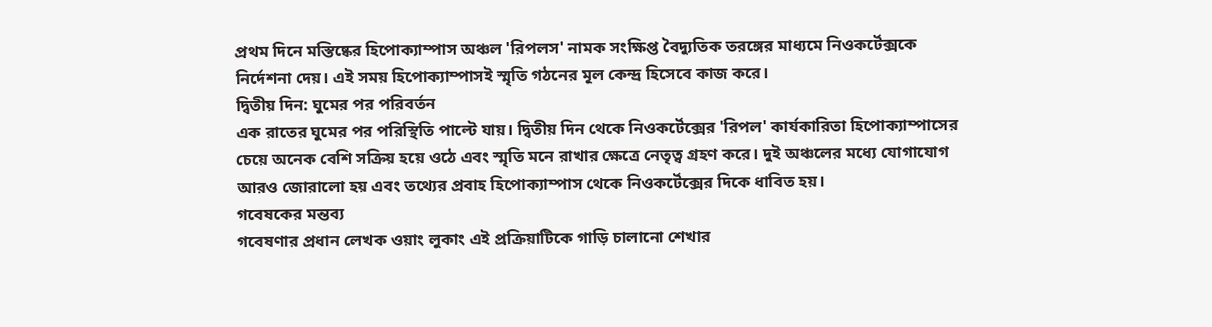প্রথম দিনে মস্তিষ্কের হিপোক্যাম্পাস অঞ্চল 'রিপলস' নামক সংক্ষিপ্ত বৈদ্যুতিক তরঙ্গের মাধ্যমে নিওকর্টেক্সকে নির্দেশনা দেয়। এই সময় হিপোক্যাম্পাসই স্মৃতি গঠনের মূল কেন্দ্র হিসেবে কাজ করে।
দ্বিতীয় দিন: ঘুমের পর পরিবর্তন
এক রাতের ঘুমের পর পরিস্থিতি পাল্টে যায়। দ্বিতীয় দিন থেকে নিওকর্টেক্সের 'রিপল' কার্যকারিতা হিপোক্যাম্পাসের চেয়ে অনেক বেশি সক্রিয় হয়ে ওঠে এবং স্মৃতি মনে রাখার ক্ষেত্রে নেতৃত্ব গ্রহণ করে। দুই অঞ্চলের মধ্যে যোগাযোগ আরও জোরালো হয় এবং তথ্যের প্রবাহ হিপোক্যাম্পাস থেকে নিওকর্টেক্সের দিকে ধাবিত হয়।
গবেষকের মন্তব্য
গবেষণার প্রধান লেখক ওয়াং লুকাং এই প্রক্রিয়াটিকে গাড়ি চালানো শেখার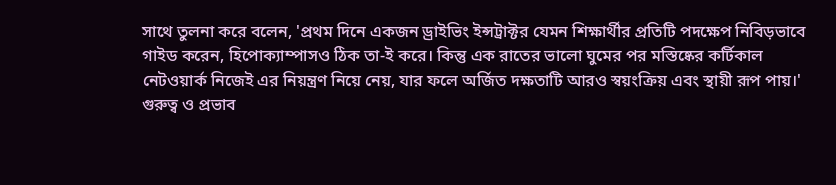সাথে তুলনা করে বলেন, 'প্রথম দিনে একজন ড্রাইভিং ইন্সট্রাক্টর যেমন শিক্ষার্থীর প্রতিটি পদক্ষেপ নিবিড়ভাবে গাইড করেন, হিপোক্যাম্পাসও ঠিক তা-ই করে। কিন্তু এক রাতের ভালো ঘুমের পর মস্তিষ্কের কর্টিকাল নেটওয়ার্ক নিজেই এর নিয়ন্ত্রণ নিয়ে নেয়, যার ফলে অর্জিত দক্ষতাটি আরও স্বয়ংক্রিয় এবং স্থায়ী রূপ পায়।'
গুরুত্ব ও প্রভাব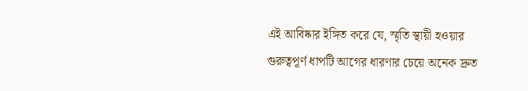এই আবিষ্কার ইঙ্গিত করে যে, স্মৃতি স্থায়ী হওয়ার গুরুত্বপূর্ণ ধাপটি আগের ধারণার চেয়ে অনেক দ্রুত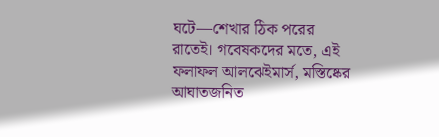ঘটে—শেখার ঠিক পরের রাতেই। গবেষকদের মতে, এই ফলাফল আলঝেইমার্স, মস্তিষ্কের আঘাতজনিত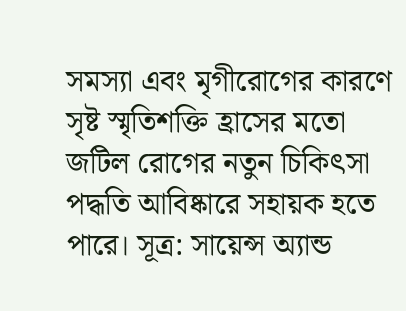সমস্যা এবং মৃগীরোগের কারণে সৃষ্ট স্মৃতিশক্তি হ্রাসের মতো জটিল রোগের নতুন চিকিৎসা পদ্ধতি আবিষ্কারে সহায়ক হতে পারে। সূত্র: সায়েন্স অ্যান্ড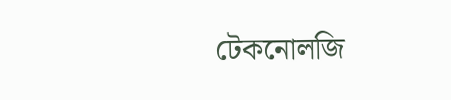টেকনোলজি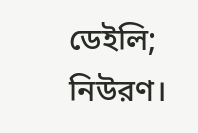ডেইলি; নিউরণ।